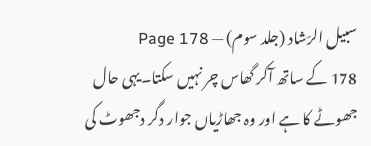سبیل الرّشاد (جلد سوم) — Page 178
178 کے ساتھ آکر گھاس چر نہیں سکتا۔یہی حال جھوٹے کا ہے اور وہ جھاڑیاں جوار دگر دجھوٹ کی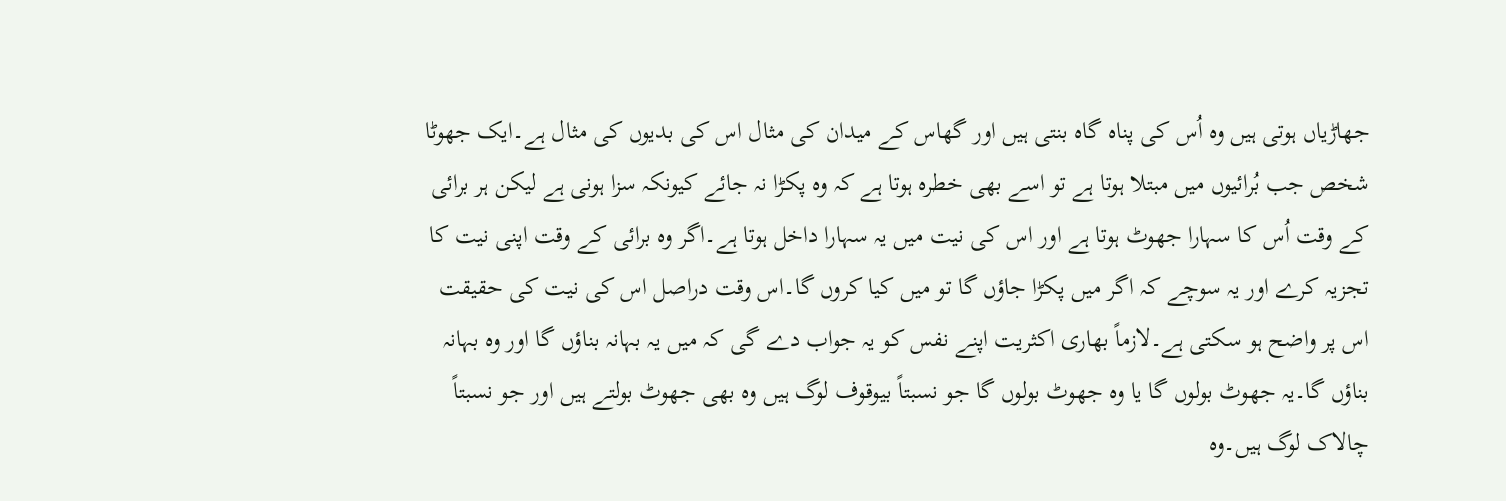جھاڑیاں ہوتی ہیں وہ اُس کی پناہ گاہ بنتی ہیں اور گھاس کے میدان کی مثال اس کی بدیوں کی مثال ہے۔ایک جھوٹا شخص جب بُرائیوں میں مبتلا ہوتا ہے تو اسے بھی خطرہ ہوتا ہے کہ وہ پکڑا نہ جائے کیونکہ سزا ہونی ہے لیکن ہر برائی کے وقت اُس کا سہارا جھوٹ ہوتا ہے اور اس کی نیت میں یہ سہارا داخل ہوتا ہے۔اگر وہ برائی کے وقت اپنی نیت کا تجزیہ کرے اور یہ سوچے کہ اگر میں پکڑا جاؤں گا تو میں کیا کروں گا۔اس وقت دراصل اس کی نیت کی حقیقت اس پر واضح ہو سکتی ہے۔لازماً بھاری اکثریت اپنے نفس کو یہ جواب دے گی کہ میں یہ بہانہ بناؤں گا اور وہ بہانہ بناؤں گا۔یہ جھوٹ بولوں گا یا وہ جھوٹ بولوں گا جو نسبتاً بیوقوف لوگ ہیں وہ بھی جھوٹ بولتے ہیں اور جو نسبتاً چالاک لوگ ہیں۔وہ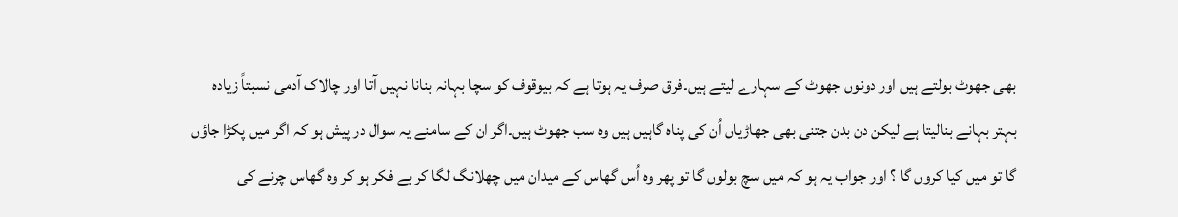بھی جھوٹ بولتے ہیں اور دونوں جھوٹ کے سہارے لیتے ہیں۔فرق صرف یہ ہوتا ہے کہ بیوقوف کو سچا بہانہ بنانا نہیں آتا اور چالاک آدمی نسبتاً زیادہ بہتر بہانے بنالیتا ہے لیکن دن بدن جتنی بھی جھاڑیاں اُن کی پناہ گاہیں ہیں وہ سب جھوٹ ہیں۔اگر ان کے سامنے یہ سوال در پیش ہو کہ اگر میں پکڑا جاؤں گا تو میں کیا کروں گا ؟ اور جواب یہ ہو کہ میں سچ بولوں گا تو پھر وہ اُس گھاس کے میدان میں چھلانگ لگا کر بے فکر ہو کر وہ گھاس چرنے کی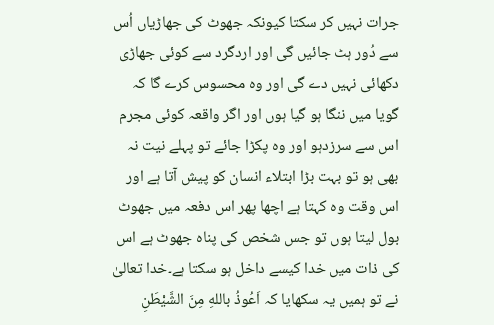جرات نہیں کر سکتا کیونکہ جھوٹ کی جھاڑیاں اُس سے دُور ہٹ جائیں گی اور اردگرد سے کوئی جھاڑی دکھائی نہیں دے گی اور وہ محسوس کرے گا کہ گویا میں ننگا ہو گیا ہوں اور اگر واقعہ کوئی مجرم اس سے سرزدہو اور وہ پکڑا جائے تو پہلے نیت نہ بھی ہو تو بہت بڑا ابتلاء انسان کو پیش آتا ہے اور اس وقت وہ کہتا ہے اچھا پھر اس دفعہ میں جھوٹ بول لیتا ہوں تو جس شخص کی پناہ جھوٹ ہے اس کی ذات میں خدا کیسے داخل ہو سکتا ہے۔خدا تعالیٰ نے تو ہمیں یہ سکھایا کہ اَعُوذُ باللهِ مِنَ الشَّيْطَنِ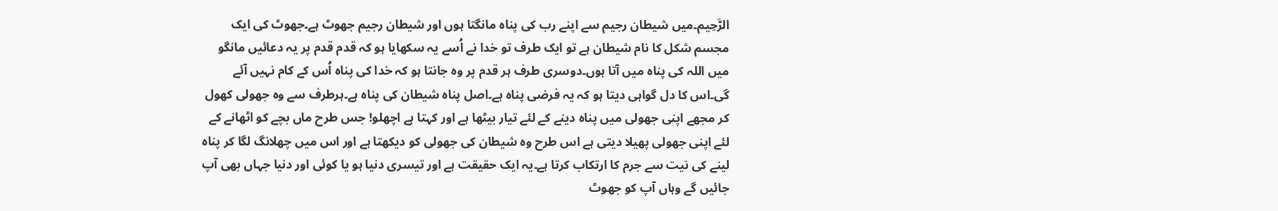الرَّحِیم۔میں شیطان رجیم سے اپنے رب کی پناہ مانگتا ہوں اور شیطان رجیم جھوٹ ہے۔جھوٹ کی ایک مجسم شکل کا نام شیطان ہے تو ایک طرف تو خدا نے اُسے یہ سکھایا ہو کہ قدم قدم پر یہ دعائیں مانگو میں اللہ کی پناہ میں آتا ہوں۔دوسری طرف ہر قدم پر وہ جانتا ہو کہ خدا کی پناہ اُس کے کام نہیں آئے گی۔اس کا دل گواہی دیتا ہو کہ یہ فرضی پناہ ہے۔اصل پناہ شیطان کی پناہ ہے۔ہرطرف سے وہ جھولی کھول کر مجھے اپنی جھولی میں پناہ دینے کے لئے تیار بیٹھا ہے اور کہتا ہے اچھلو! جس طرح ماں بچے کو اٹھانے کے لئے اپنی جھولی پھیلا دیتی ہے اس طرح وہ شیطان کی جھولی کو دیکھتا ہے اور اس میں چھلانگ لگا کر پناہ لینے کی نیت سے جرم کا ارتکاب کرتا ہے۔یہ ایک حقیقت ہے اور تیسری دنیا ہو یا کوئی اور دنیا جہاں بھی آپ جائیں گے وہاں آپ کو جھوٹ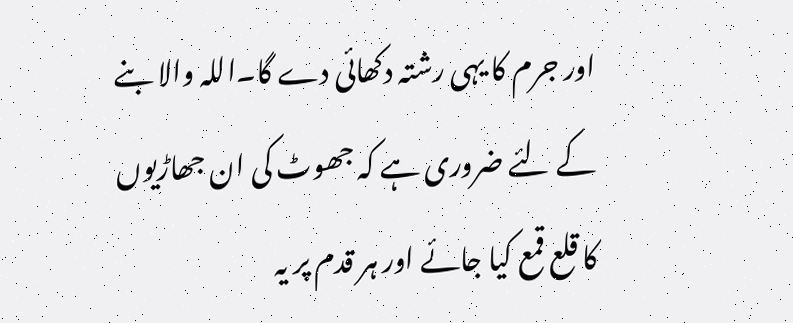اور جرم کا یہی رشتہ دکھائی دے گا۔اللہ والا بنے کے لئے ضروری ہے کہ جھوٹ کی ان جھاڑیوں کا قلع قمع کیا جائے اور ہر قدم پر یہ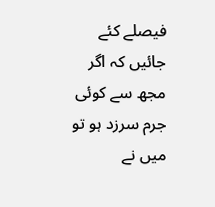فیصلے کئے جائیں کہ اگر مجھ سے کوئی جرم سرزد ہو تو میں نے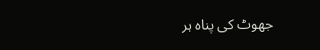جھوٹ کی پناہ ہر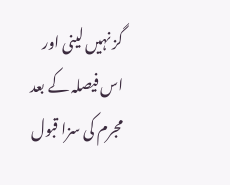گز نہیں لینی اور اس فیصلہ کے بعد مجرم کی سزا قبول